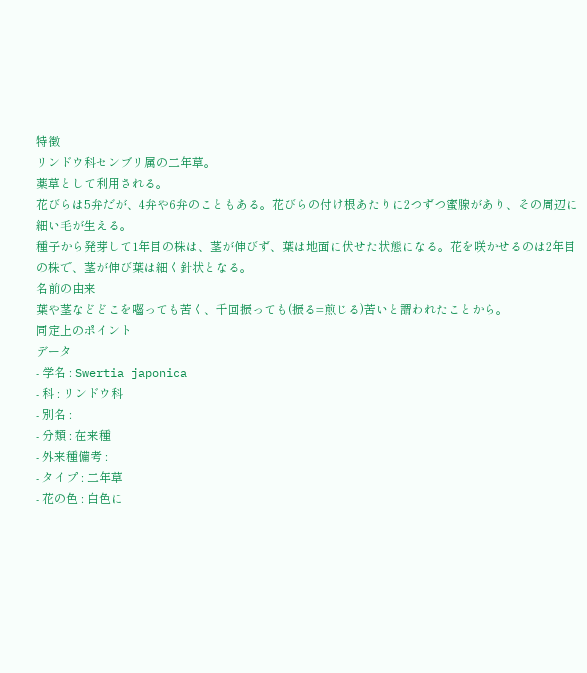特徴
リンドウ科センブリ属の二年草。
薬草として利用される。
花びらは5弁だが、4弁や6弁のこともある。花びらの付け根あたりに2つずつ蜜腺があり、その周辺に細い毛が生える。
種子から発芽して1年目の株は、茎が伸びず、葉は地面に伏せた状態になる。花を咲かせるのは2年目の株で、茎が伸び葉は細く針状となる。
名前の由来
葉や茎などどこを囓っても苦く、千回振っても(振る=煎じる)苦いと謂われたことから。
同定上のポイント
データ
- 学名 : Swertia japonica
- 科 : リンドウ科
- 別名 :
- 分類 : 在来種
- 外来種備考 :
- タイプ : 二年草
- 花の色 : 白色に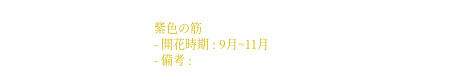紫色の筋
- 開花時期 : 9月~11月
- 備考 :